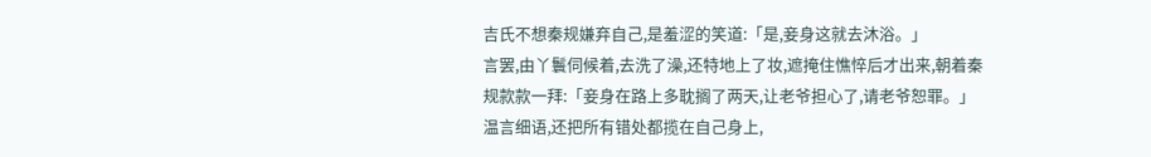吉氏不想秦规嫌弃自己,是羞涩的笑道:「是,妾身这就去沐浴。」
言罢,由丫鬟伺候着,去洗了澡,还特地上了妆,遮掩住憔悴后才出来,朝着秦规款款一拜:「妾身在路上多耽搁了两天,让老爷担心了,请老爷恕罪。」
温言细语,还把所有错处都揽在自己身上,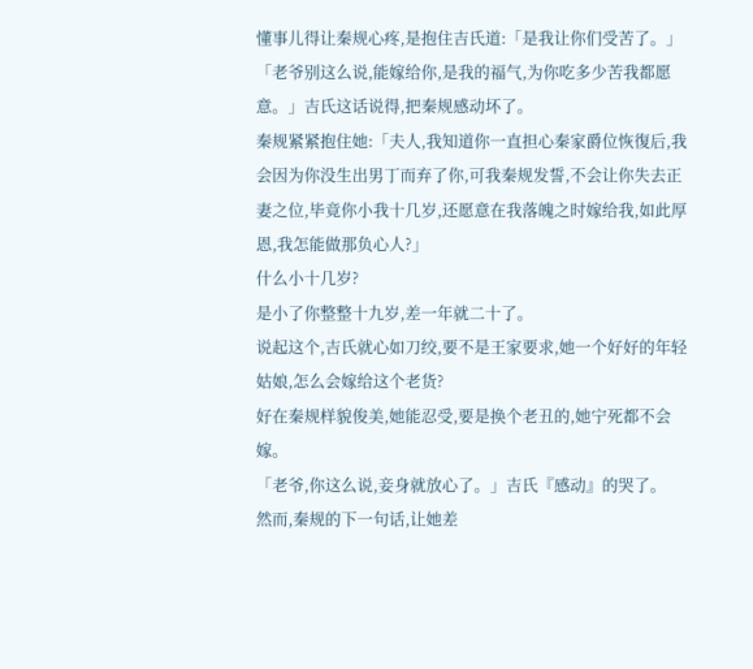懂事儿得让秦规心疼,是抱住吉氏道:「是我让你们受苦了。」
「老爷别这么说,能嫁给你,是我的福气,为你吃多少苦我都愿意。」吉氏这话说得,把秦规感动坏了。
秦规紧紧抱住她:「夫人,我知道你一直担心秦家爵位恢復后,我会因为你没生出男丁而弃了你,可我秦规发誓,不会让你失去正妻之位,毕竟你小我十几岁,还愿意在我落魄之时嫁给我,如此厚恩,我怎能做那负心人?」
什么小十几岁?
是小了你整整十九岁,差一年就二十了。
说起这个,吉氏就心如刀绞,要不是王家要求,她一个好好的年轻姑娘,怎么会嫁给这个老货?
好在秦规样貌俊美,她能忍受,要是换个老丑的,她宁死都不会嫁。
「老爷,你这么说,妾身就放心了。」吉氏『感动』的哭了。
然而,秦规的下一句话,让她差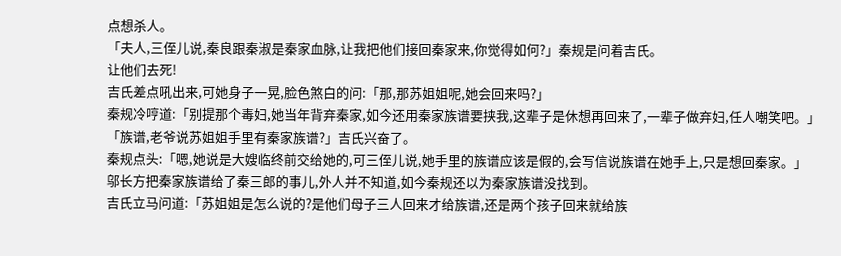点想杀人。
「夫人,三侄儿说,秦良跟秦淑是秦家血脉,让我把他们接回秦家来,你觉得如何?」秦规是问着吉氏。
让他们去死!
吉氏差点吼出来,可她身子一晃,脸色煞白的问:「那,那苏姐姐呢,她会回来吗?」
秦规冷哼道:「别提那个毒妇,她当年背弃秦家,如今还用秦家族谱要挟我,这辈子是休想再回来了,一辈子做弃妇,任人嘲笑吧。」
「族谱,老爷说苏姐姐手里有秦家族谱?」吉氏兴奋了。
秦规点头:「嗯,她说是大嫂临终前交给她的,可三侄儿说,她手里的族谱应该是假的,会写信说族谱在她手上,只是想回秦家。」
邬长方把秦家族谱给了秦三郎的事儿,外人并不知道,如今秦规还以为秦家族谱没找到。
吉氏立马问道:「苏姐姐是怎么说的?是他们母子三人回来才给族谱,还是两个孩子回来就给族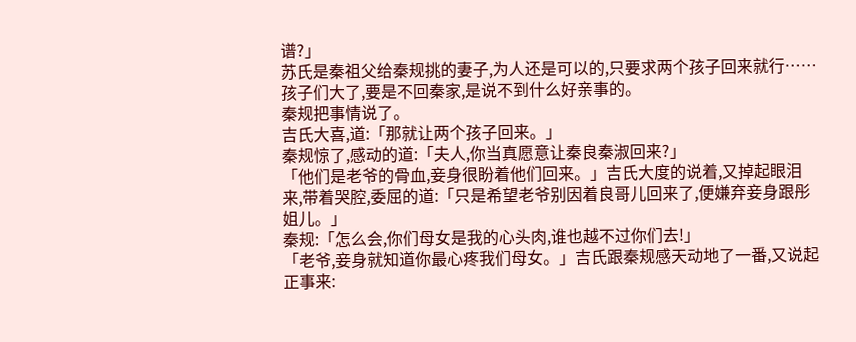谱?」
苏氏是秦祖父给秦规挑的妻子,为人还是可以的,只要求两个孩子回来就行……孩子们大了,要是不回秦家,是说不到什么好亲事的。
秦规把事情说了。
吉氏大喜,道:「那就让两个孩子回来。」
秦规惊了,感动的道:「夫人,你当真愿意让秦良秦淑回来?」
「他们是老爷的骨血,妾身很盼着他们回来。」吉氏大度的说着,又掉起眼泪来,带着哭腔,委屈的道:「只是希望老爷别因着良哥儿回来了,便嫌弃妾身跟彤姐儿。」
秦规:「怎么会,你们母女是我的心头肉,谁也越不过你们去!」
「老爷,妾身就知道你最心疼我们母女。」吉氏跟秦规感天动地了一番,又说起正事来: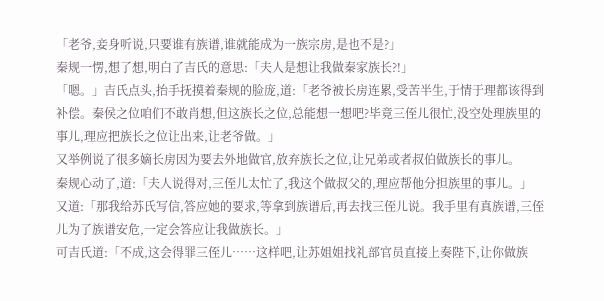「老爷,妾身听说,只要谁有族谱,谁就能成为一族宗房,是也不是?」
秦规一愣,想了想,明白了吉氏的意思:「夫人是想让我做秦家族长?!」
「嗯。」吉氏点头,抬手抚摸着秦规的脸庞,道:「老爷被长房连累,受苦半生,于情于理都该得到补偿。秦侯之位咱们不敢肖想,但这族长之位,总能想一想吧?毕竟三侄儿很忙,没空处理族里的事儿,理应把族长之位让出来,让老爷做。」
又举例说了很多嫡长房因为要去外地做官,放弃族长之位,让兄弟或者叔伯做族长的事儿。
秦规心动了,道:「夫人说得对,三侄儿太忙了,我这个做叔父的,理应帮他分担族里的事儿。」
又道:「那我给苏氏写信,答应她的要求,等拿到族谱后,再去找三侄儿说。我手里有真族谱,三侄儿为了族谱安危,一定会答应让我做族长。」
可吉氏道:「不成,这会得罪三侄儿……这样吧,让苏姐姐找礼部官员直接上奏陛下,让你做族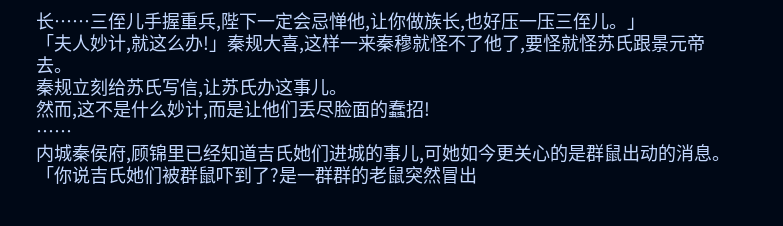长……三侄儿手握重兵,陛下一定会忌惮他,让你做族长,也好压一压三侄儿。」
「夫人妙计,就这么办!」秦规大喜,这样一来秦穆就怪不了他了,要怪就怪苏氏跟景元帝去。
秦规立刻给苏氏写信,让苏氏办这事儿。
然而,这不是什么妙计,而是让他们丢尽脸面的蠢招!
……
内城秦侯府,顾锦里已经知道吉氏她们进城的事儿,可她如今更关心的是群鼠出动的消息。
「你说吉氏她们被群鼠吓到了?是一群群的老鼠突然冒出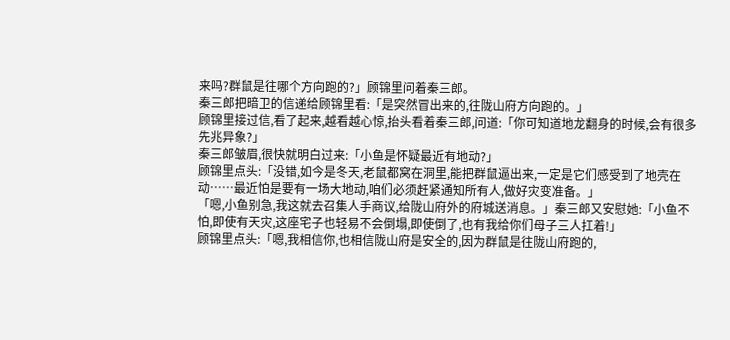来吗?群鼠是往哪个方向跑的?」顾锦里问着秦三郎。
秦三郎把暗卫的信递给顾锦里看:「是突然冒出来的,往陇山府方向跑的。」
顾锦里接过信,看了起来,越看越心惊,抬头看着秦三郎,问道:「你可知道地龙翻身的时候,会有很多先兆异象?」
秦三郎皱眉,很快就明白过来:「小鱼是怀疑最近有地动?」
顾锦里点头:「没错,如今是冬天,老鼠都窝在洞里,能把群鼠逼出来,一定是它们感受到了地壳在动……最近怕是要有一场大地动,咱们必须赶紧通知所有人,做好灾变准备。」
「嗯,小鱼别急,我这就去召集人手商议,给陇山府外的府城送消息。」秦三郎又安慰她:「小鱼不怕,即使有天灾,这座宅子也轻易不会倒塌,即使倒了,也有我给你们母子三人扛着!」
顾锦里点头:「嗯,我相信你,也相信陇山府是安全的,因为群鼠是往陇山府跑的,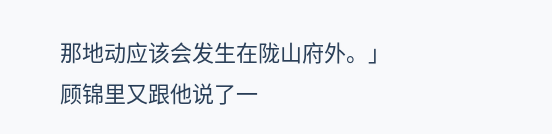那地动应该会发生在陇山府外。」
顾锦里又跟他说了一